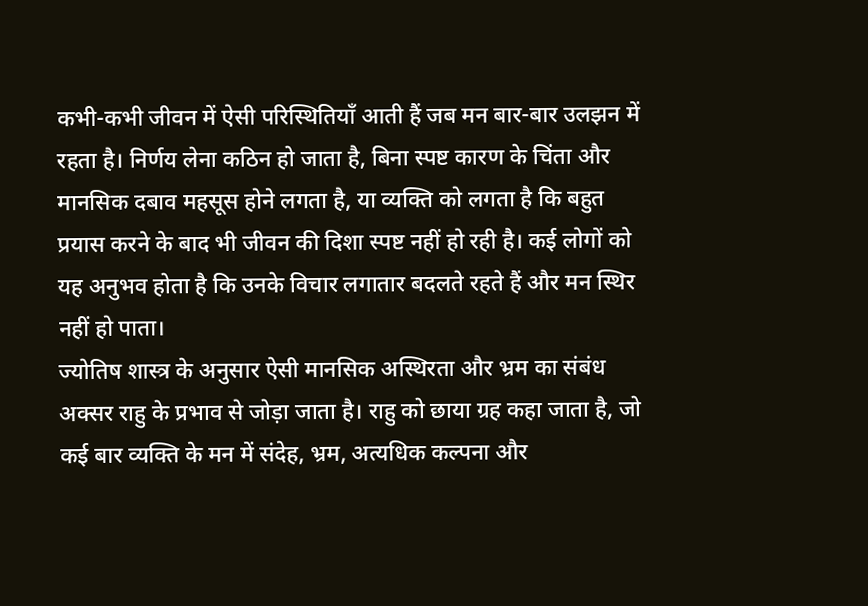कभी-कभी जीवन में ऐसी परिस्थितियाँ आती हैं जब मन बार-बार उलझन में रहता है। निर्णय लेना कठिन हो जाता है, बिना स्पष्ट कारण के चिंता और मानसिक दबाव महसूस होने लगता है, या व्यक्ति को लगता है कि बहुत प्रयास करने के बाद भी जीवन की दिशा स्पष्ट नहीं हो रही है। कई लोगों को यह अनुभव होता है कि उनके विचार लगातार बदलते रहते हैं और मन स्थिर नहीं हो पाता।
ज्योतिष शास्त्र के अनुसार ऐसी मानसिक अस्थिरता और भ्रम का संबंध अक्सर राहु के प्रभाव से जोड़ा जाता है। राहु को छाया ग्रह कहा जाता है, जो कई बार व्यक्ति के मन में संदेह, भ्रम, अत्यधिक कल्पना और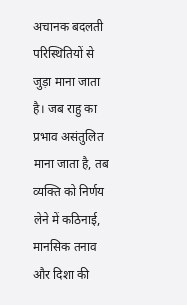अचानक बदलती परिस्थितियों से जुड़ा माना जाता है। जब राहु का प्रभाव असंतुलित माना जाता है, तब व्यक्ति को निर्णय लेने में कठिनाई, मानसिक तनाव और दिशा की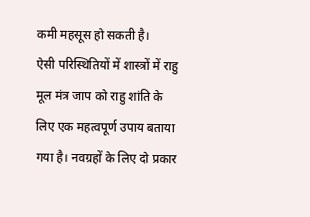कमी महसूस हो सकती है।
ऐसी परिस्थितियों में शास्त्रों में राहु मूल मंत्र जाप को राहु शांति के लिए एक महत्वपूर्ण उपाय बताया गया है। नवग्रहों के लिए दो प्रकार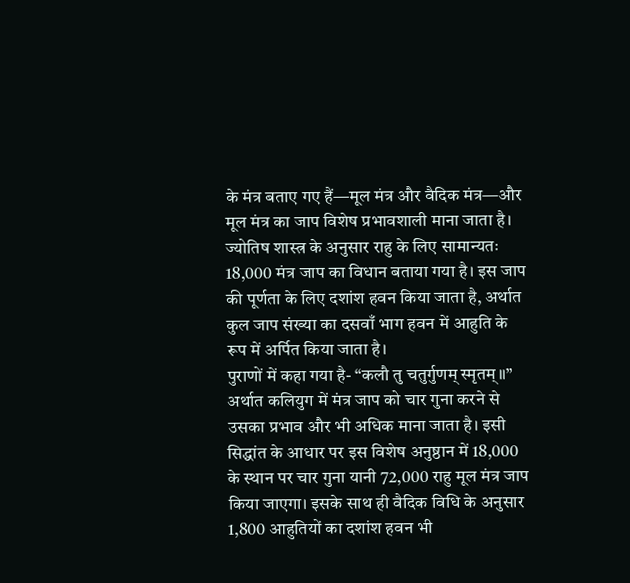के मंत्र बताए गए हैं—मूल मंत्र और वैदिक मंत्र—और मूल मंत्र का जाप विशेष प्रभावशाली माना जाता है। ज्योतिष शास्त्र के अनुसार राहु के लिए सामान्यतः 18,000 मंत्र जाप का विधान बताया गया है। इस जाप की पूर्णता के लिए दशांश हवन किया जाता है, अर्थात कुल जाप संख्या का दसवाँ भाग हवन में आहुति के रूप में अर्पित किया जाता है।
पुराणों में कहा गया है- “कलौ तु चतुर्गुणम् स्मृतम्॥” अर्थात कलियुग में मंत्र जाप को चार गुना करने से उसका प्रभाव और भी अधिक माना जाता है। इसी सिद्धांत के आधार पर इस विशेष अनुष्ठान में 18,000 के स्थान पर चार गुना यानी 72,000 राहु मूल मंत्र जाप किया जाएगा। इसके साथ ही वैदिक विधि के अनुसार 1,800 आहुतियों का दशांश हवन भी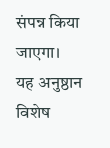संपन्न किया जाएगा।
यह अनुष्ठान विशेष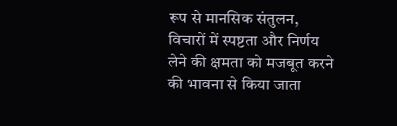रूप से मानसिक संतुलन, विचारों में स्पष्टता और निर्णय लेने की क्षमता को मजबूत करने की भावना से किया जाता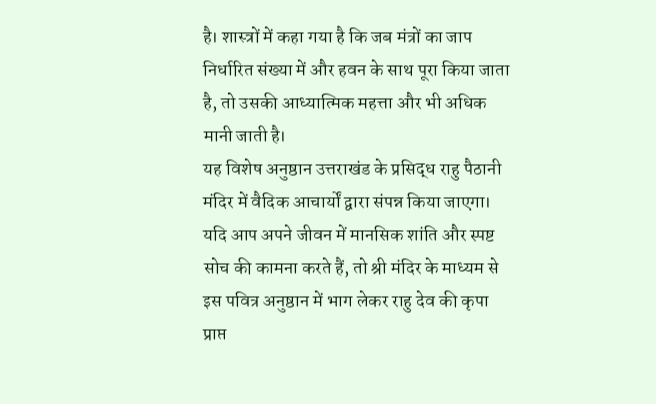है। शास्त्रों में कहा गया है कि जब मंत्रों का जाप निर्धारित संख्या में और हवन के साथ पूरा किया जाता है, तो उसकी आध्यात्मिक महत्ता और भी अधिक मानी जाती है।
यह विशेष अनुष्ठान उत्तराखंड के प्रसिद्ध राहु पैठानी मंदिर में वैदिक आचार्यों द्वारा संपन्न किया जाएगा। यदि आप अपने जीवन में मानसिक शांति और स्पष्ट सोच की कामना करते हैं, तो श्री मंदिर के माध्यम से इस पवित्र अनुष्ठान में भाग लेकर राहु देव की कृपा प्राप्त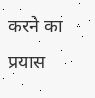करने का प्रयास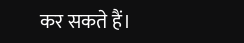कर सकते हैं।